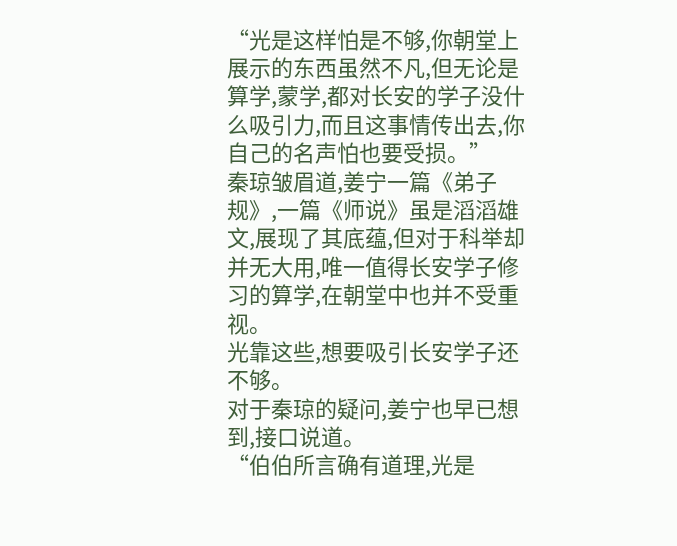“光是这样怕是不够,你朝堂上展示的东西虽然不凡,但无论是算学,蒙学,都对长安的学子没什么吸引力,而且这事情传出去,你自己的名声怕也要受损。”
秦琼皱眉道,姜宁一篇《弟子规》,一篇《师说》虽是滔滔雄文,展现了其底蕴,但对于科举却并无大用,唯一值得长安学子修习的算学,在朝堂中也并不受重视。
光靠这些,想要吸引长安学子还不够。
对于秦琼的疑问,姜宁也早已想到,接口说道。
“伯伯所言确有道理,光是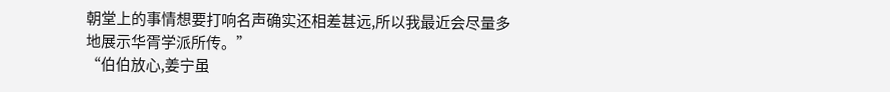朝堂上的事情想要打响名声确实还相差甚远,所以我最近会尽量多地展示华胥学派所传。”
“伯伯放心,姜宁虽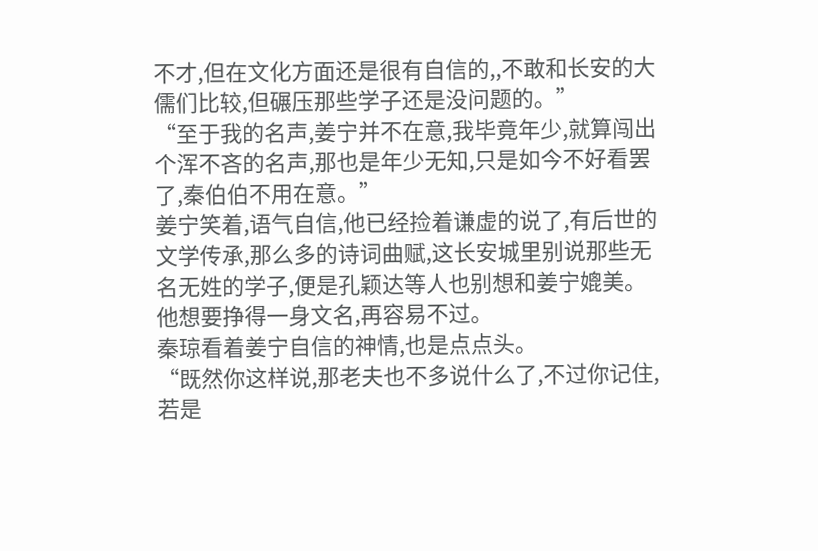不才,但在文化方面还是很有自信的,,不敢和长安的大儒们比较,但碾压那些学子还是没问题的。”
“至于我的名声,姜宁并不在意,我毕竟年少,就算闯出个浑不吝的名声,那也是年少无知,只是如今不好看罢了,秦伯伯不用在意。”
姜宁笑着,语气自信,他已经捡着谦虚的说了,有后世的文学传承,那么多的诗词曲赋,这长安城里别说那些无名无姓的学子,便是孔颖达等人也别想和姜宁媲美。
他想要挣得一身文名,再容易不过。
秦琼看着姜宁自信的神情,也是点点头。
“既然你这样说,那老夫也不多说什么了,不过你记住,若是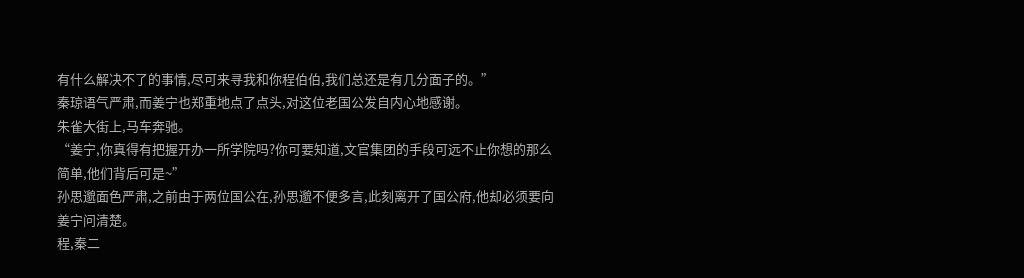有什么解决不了的事情,尽可来寻我和你程伯伯,我们总还是有几分面子的。”
秦琼语气严肃,而姜宁也郑重地点了点头,对这位老国公发自内心地感谢。
朱雀大街上,马车奔驰。
“姜宁,你真得有把握开办一所学院吗?你可要知道,文官集团的手段可远不止你想的那么简单,他们背后可是~”
孙思邈面色严肃,之前由于两位国公在,孙思邈不便多言,此刻离开了国公府,他却必须要向姜宁问清楚。
程,秦二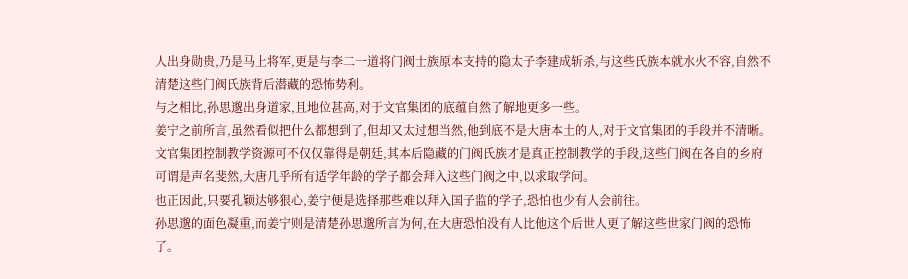人出身勋贵,乃是马上将军,更是与李二一道将门阀士族原本支持的隐太子李建成斩杀,与这些氏族本就水火不容,自然不清楚这些门阀氏族背后潜藏的恐怖势利。
与之相比,孙思邈出身道家,且地位甚高,对于文官集团的底蕴自然了解地更多一些。
姜宁之前所言,虽然看似把什么都想到了,但却又太过想当然,他到底不是大唐本土的人,对于文官集团的手段并不清晰。
文官集团控制教学资源可不仅仅靠得是朝廷,其本后隐藏的门阀氏族才是真正控制教学的手段,这些门阀在各自的乡府可谓是声名斐然,大唐几乎所有适学年龄的学子都会拜入这些门阀之中,以求取学问。
也正因此,只要孔颖达够狠心,姜宁便是选择那些难以拜入国子监的学子,恐怕也少有人会前往。
孙思邈的面色凝重,而姜宁则是清楚孙思邈所言为何,在大唐恐怕没有人比他这个后世人更了解这些世家门阀的恐怖了。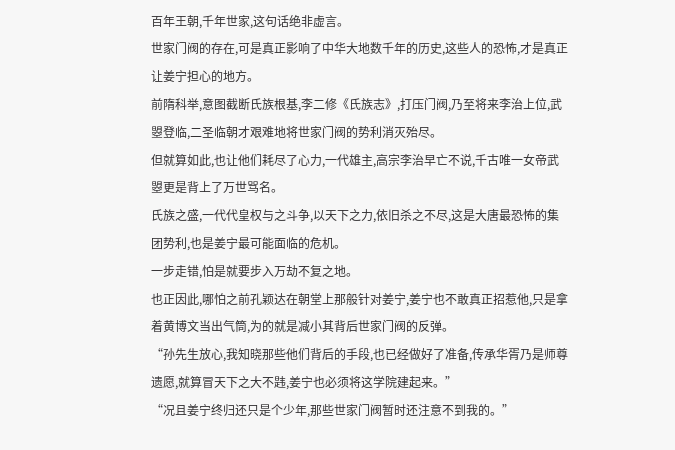百年王朝,千年世家,这句话绝非虚言。
世家门阀的存在,可是真正影响了中华大地数千年的历史,这些人的恐怖,才是真正让姜宁担心的地方。
前隋科举,意图截断氏族根基,李二修《氏族志》,打压门阀,乃至将来李治上位,武曌登临,二圣临朝才艰难地将世家门阀的势利消灭殆尽。
但就算如此,也让他们耗尽了心力,一代雄主,高宗李治早亡不说,千古唯一女帝武曌更是背上了万世骂名。
氏族之盛,一代代皇权与之斗争,以天下之力,依旧杀之不尽,这是大唐最恐怖的集团势利,也是姜宁最可能面临的危机。
一步走错,怕是就要步入万劫不复之地。
也正因此,哪怕之前孔颖达在朝堂上那般针对姜宁,姜宁也不敢真正招惹他,只是拿着黄博文当出气筒,为的就是减小其背后世家门阀的反弹。
“孙先生放心,我知晓那些他们背后的手段,也已经做好了准备,传承华胥乃是师尊遗愿,就算冒天下之大不韪,姜宁也必须将这学院建起来。”
“况且姜宁终归还只是个少年,那些世家门阀暂时还注意不到我的。”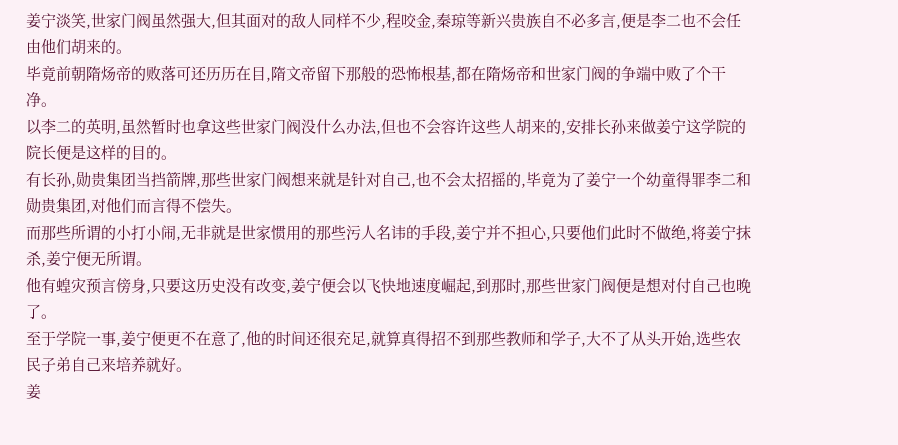姜宁淡笑,世家门阀虽然强大,但其面对的敌人同样不少,程咬金,秦琼等新兴贵族自不必多言,便是李二也不会任由他们胡来的。
毕竟前朝隋炀帝的败落可还历历在目,隋文帝留下那般的恐怖根基,都在隋炀帝和世家门阀的争端中败了个干净。
以李二的英明,虽然暂时也拿这些世家门阀没什么办法,但也不会容许这些人胡来的,安排长孙来做姜宁这学院的院长便是这样的目的。
有长孙,勋贵集团当挡箭牌,那些世家门阀想来就是针对自己,也不会太招摇的,毕竟为了姜宁一个幼童得罪李二和勋贵集团,对他们而言得不偿失。
而那些所谓的小打小闹,无非就是世家惯用的那些污人名讳的手段,姜宁并不担心,只要他们此时不做绝,将姜宁抹杀,姜宁便无所谓。
他有蝗灾预言傍身,只要这历史没有改变,姜宁便会以飞快地速度崛起,到那时,那些世家门阀便是想对付自己也晚了。
至于学院一事,姜宁便更不在意了,他的时间还很充足,就算真得招不到那些教师和学子,大不了从头开始,选些农民子弟自己来培养就好。
姜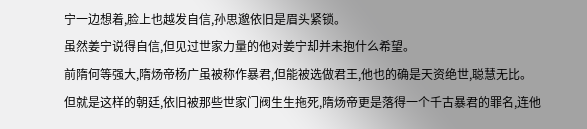宁一边想着,脸上也越发自信,孙思邈依旧是眉头紧锁。
虽然姜宁说得自信,但见过世家力量的他对姜宁却并未抱什么希望。
前隋何等强大,隋炀帝杨广虽被称作暴君,但能被选做君王,他也的确是天资绝世,聪慧无比。
但就是这样的朝廷,依旧被那些世家门阀生生拖死,隋炀帝更是落得一个千古暴君的罪名,连他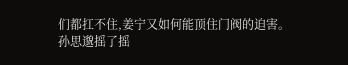们都扛不住,姜宁又如何能顶住门阀的迫害。
孙思邈摇了摇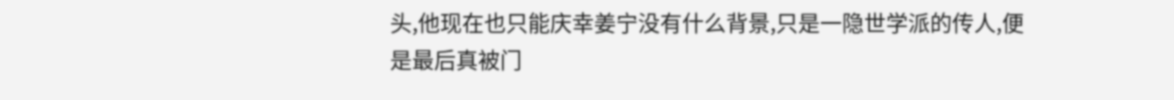头,他现在也只能庆幸姜宁没有什么背景,只是一隐世学派的传人,便是最后真被门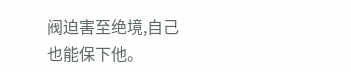阀迫害至绝境,自己也能保下他。